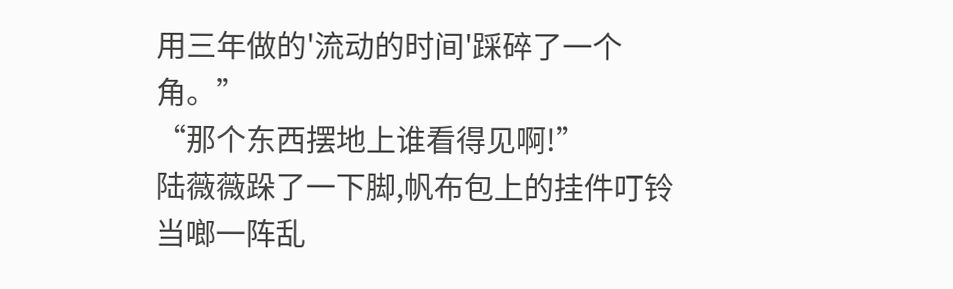用三年做的'流动的时间'踩碎了一个角。”
“那个东西摆地上谁看得见啊!”
陆薇薇跺了一下脚,帆布包上的挂件叮铃当啷一阵乱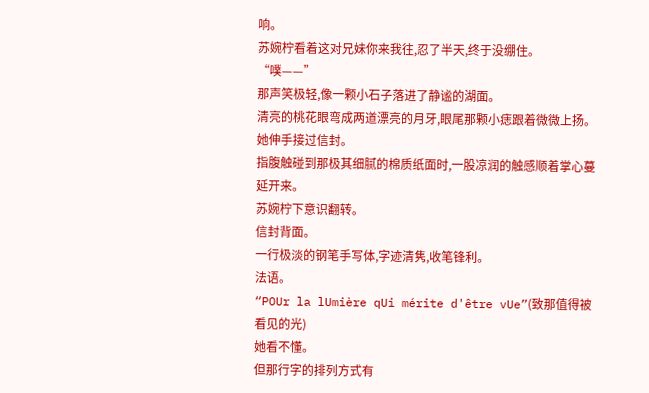响。
苏婉柠看着这对兄妹你来我往,忍了半天,终于没绷住。
“噗——”
那声笑极轻,像一颗小石子落进了静谧的湖面。
清亮的桃花眼弯成两道漂亮的月牙,眼尾那颗小痣跟着微微上扬。
她伸手接过信封。
指腹触碰到那极其细腻的棉质纸面时,一股凉润的触感顺着掌心蔓延开来。
苏婉柠下意识翻转。
信封背面。
一行极淡的钢笔手写体,字迹清隽,收笔锋利。
法语。
“POUr la lUmière qUi mérite d'être vUe”(致那值得被看见的光)
她看不懂。
但那行字的排列方式有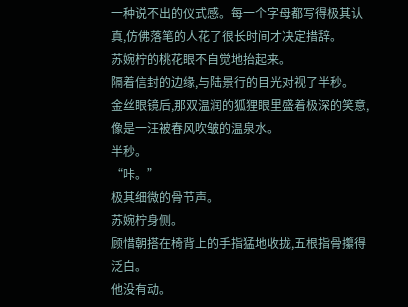一种说不出的仪式感。每一个字母都写得极其认真,仿佛落笔的人花了很长时间才决定措辞。
苏婉柠的桃花眼不自觉地抬起来。
隔着信封的边缘,与陆景行的目光对视了半秒。
金丝眼镜后,那双温润的狐狸眼里盛着极深的笑意,像是一汪被春风吹皱的温泉水。
半秒。
“咔。”
极其细微的骨节声。
苏婉柠身侧。
顾惜朝搭在椅背上的手指猛地收拢,五根指骨攥得泛白。
他没有动。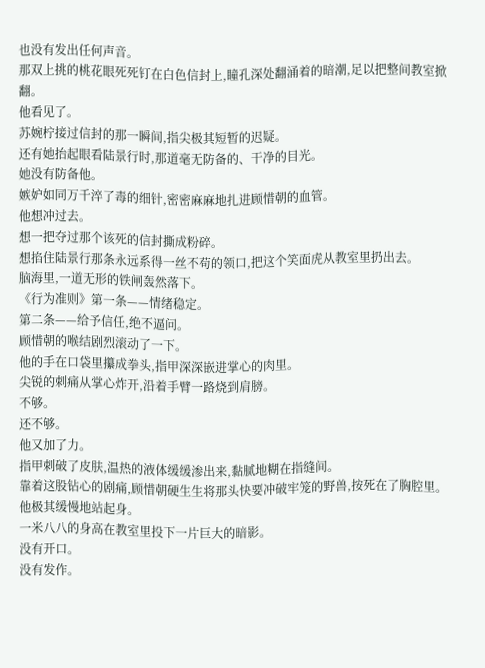也没有发出任何声音。
那双上挑的桃花眼死死钉在白色信封上,瞳孔深处翻涌着的暗潮,足以把整间教室掀翻。
他看见了。
苏婉柠接过信封的那一瞬间,指尖极其短暂的迟疑。
还有她抬起眼看陆景行时,那道毫无防备的、干净的目光。
她没有防备他。
嫉妒如同万千淬了毒的细针,密密麻麻地扎进顾惜朝的血管。
他想冲过去。
想一把夺过那个该死的信封撕成粉碎。
想掐住陆景行那条永远系得一丝不苟的领口,把这个笑面虎从教室里扔出去。
脑海里,一道无形的铁闸轰然落下。
《行为准则》第一条——情绪稳定。
第二条——给予信任,绝不逼问。
顾惜朝的喉结剧烈滚动了一下。
他的手在口袋里攥成拳头,指甲深深嵌进掌心的肉里。
尖锐的刺痛从掌心炸开,沿着手臂一路烧到肩膀。
不够。
还不够。
他又加了力。
指甲刺破了皮肤,温热的液体缓缓渗出来,黏腻地糊在指缝间。
靠着这股钻心的剧痛,顾惜朝硬生生将那头快要冲破牢笼的野兽,按死在了胸腔里。
他极其缓慢地站起身。
一米八八的身高在教室里投下一片巨大的暗影。
没有开口。
没有发作。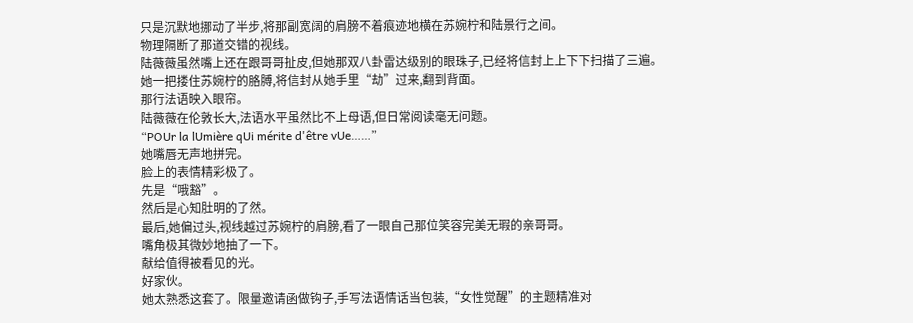只是沉默地挪动了半步,将那副宽阔的肩膀不着痕迹地横在苏婉柠和陆景行之间。
物理隔断了那道交错的视线。
陆薇薇虽然嘴上还在跟哥哥扯皮,但她那双八卦雷达级别的眼珠子,已经将信封上上下下扫描了三遍。
她一把搂住苏婉柠的胳膊,将信封从她手里“劫”过来,翻到背面。
那行法语映入眼帘。
陆薇薇在伦敦长大,法语水平虽然比不上母语,但日常阅读毫无问题。
“POUr la lUmière qUi mérite d'être vUe……”
她嘴唇无声地拼完。
脸上的表情精彩极了。
先是“哦豁”。
然后是心知肚明的了然。
最后,她偏过头,视线越过苏婉柠的肩膀,看了一眼自己那位笑容完美无瑕的亲哥哥。
嘴角极其微妙地抽了一下。
献给值得被看见的光。
好家伙。
她太熟悉这套了。限量邀请函做钩子,手写法语情话当包装,“女性觉醒”的主题精准对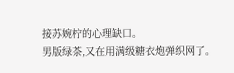接苏婉柠的心理缺口。
男版绿茶,又在用满级糖衣炮弹织网了。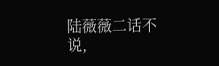陆薇薇二话不说,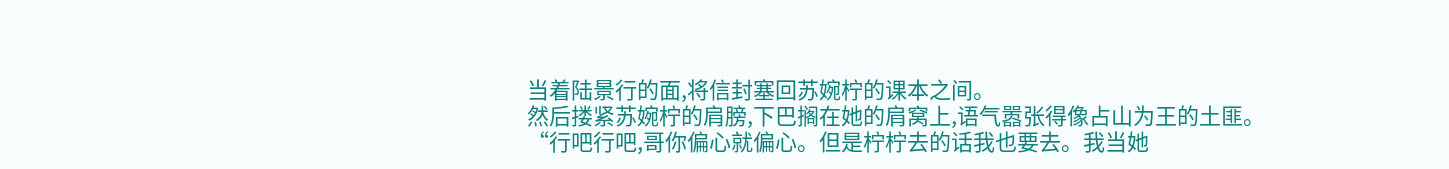当着陆景行的面,将信封塞回苏婉柠的课本之间。
然后搂紧苏婉柠的肩膀,下巴搁在她的肩窝上,语气嚣张得像占山为王的土匪。
“行吧行吧,哥你偏心就偏心。但是柠柠去的话我也要去。我当她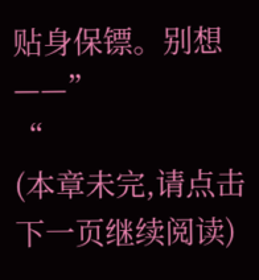贴身保镖。别想——”
“
(本章未完,请点击下一页继续阅读)